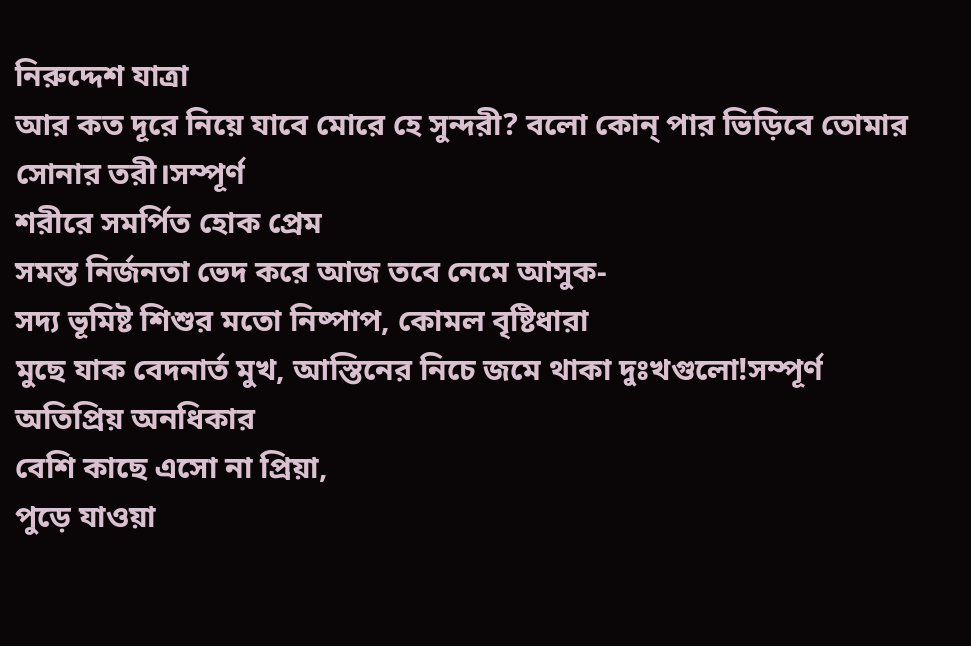নিরুদ্দেশ যাত্রা
আর কত দূরে নিয়ে যাবে মোরে হে সুন্দরী? বলো কোন্ পার ভিড়িবে তোমার সোনার তরী।সম্পূর্ণ
শরীরে সমর্পিত হোক প্রেম
সমস্ত নির্জনতা ভেদ করে আজ তবে নেমে আসুক-
সদ্য ভূমিষ্ট শিশুর মতো নিষ্পাপ, কোমল বৃষ্টিধারা
মুছে যাক বেদনার্ত মুখ, আস্তিনের নিচে জমে থাকা দুঃখগুলো!সম্পূর্ণ
অতিপ্রিয় অনধিকার
বেশি কাছে এসো না প্রিয়া,
পুড়ে যাওয়া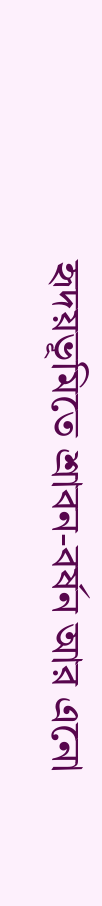হৃদয়ভূমিতে শ্রাবন-বর্ষন আর এনো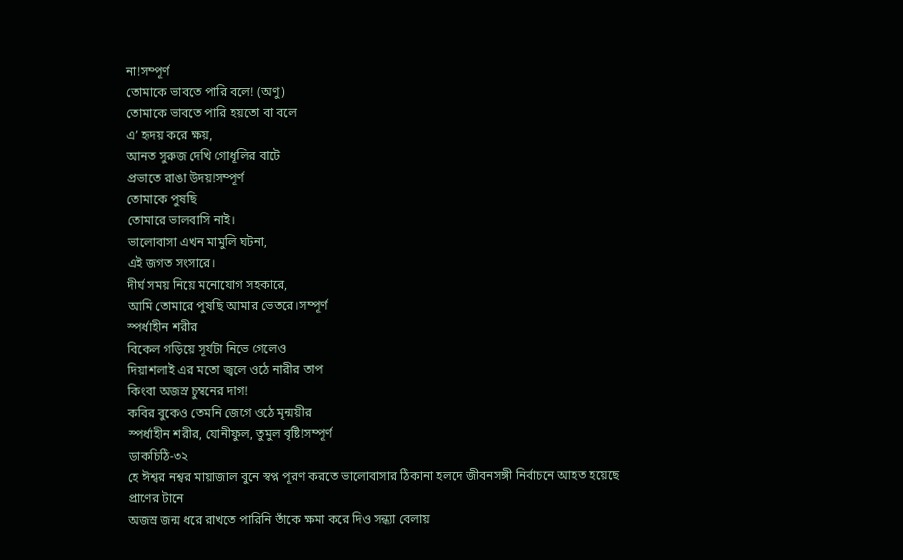না!সম্পূর্ণ
তোমাকে ভাবতে পারি বলে! (অণু)
তোমাকে ভাবতে পারি হয়তো বা বলে
এ’ হৃদয় করে ক্ষয়,
আনত সুরুজ দেখি গোধূলির বাটে
প্রভাতে রাঙা উদয়!সম্পূর্ণ
তোমাকে পুষছি
তোমারে ভালবাসি নাই।
ভালোবাসা এখন মামুলি ঘটনা,
এই জগত সংসারে।
দীর্ঘ সময় নিয়ে মনোযোগ সহকারে,
আমি তোমারে পুষছি আমার ভেতরে।সম্পূর্ণ
স্পর্ধাহীন শরীর
বিকেল গড়িয়ে সূর্যটা নিভে গেলেও
দিয়াশলাই এর মতো জ্বলে ওঠে নারীর তাপ
কিংবা অজস্র চুম্বনের দাগ!
কবির বুকেও তেমনি জেগে ওঠে মৃন্ময়ীর
স্পর্ধাহীন শরীর, যোনীফুল, তুমুল বৃষ্টি!সম্পূর্ণ
ডাকচিঠি-৩২
হে ঈশ্বর নশ্বর মায়াজাল বুনে স্বপ্ন পূরণ করতে ভালোবাসার ঠিকানা হলদে জীবনসঙ্গী নির্বাচনে আহত হয়েছে প্রাণের টানে
অজস্র জন্ম ধরে রাখতে পারিনি তাঁকে ক্ষমা করে দিও সন্ধ্যা বেলায়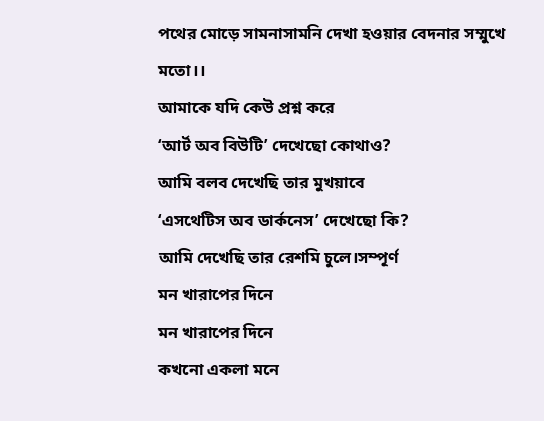পথের মোড়ে সামনাসামনি দেখা হওয়ার বেদনার সম্মুখে মতো।।
আমাকে যদি কেউ প্রশ্ন করে
‘আর্ট অব বিউটি’ দেখেছো কোথাও?
আমি বলব দেখেছি তার মুখয়াবে
‘এসথেটিস অব ডার্কনেস’ দেখেছো কি?
আমি দেখেছি তার রেশমি চুলে।সম্পূর্ণ
মন খারাপের দিনে
মন খারাপের দিনে
কখনো একলা মনে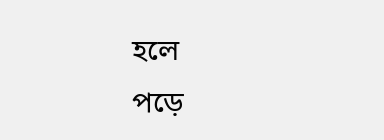হলে
পড়ে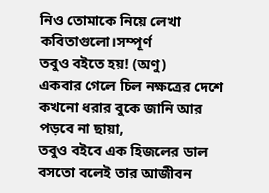নিও তোমাকে নিয়ে লেখা কবিতাগুলো।সম্পূর্ণ
তবুও বইতে হয়! (অণু)
একবার গেলে চিল নক্ষত্রের দেশে
কখনো ধরার বুকে জানি আর পড়বে না ছায়া,
তবুও বইবে এক হিজলের ডাল
বসতো বলেই তার আজীবন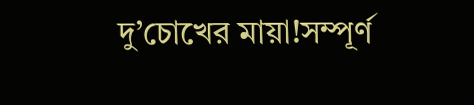দু’চোখের মায়া!সম্পূর্ণ